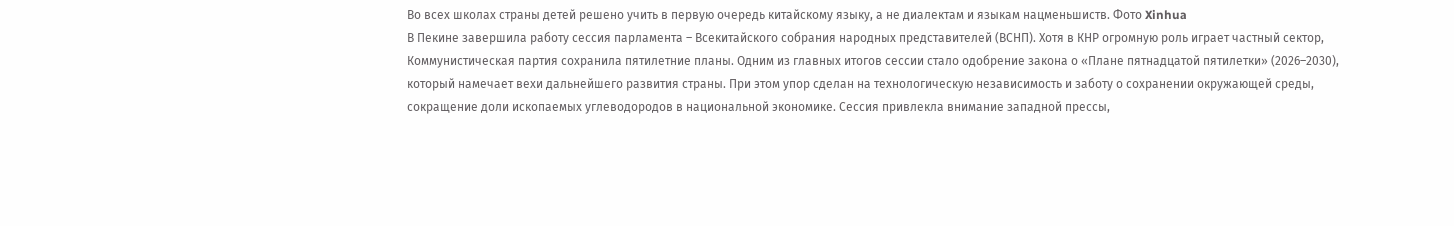Во всех школах страны детей решено учить в первую очередь китайскому языку, а не диалектам и языкам нацменьшиств. Фото Xinhua
В Пекине завершила работу сессия парламента – Всекитайского собрания народных представителей (ВСНП). Хотя в КНР огромную роль играет частный сектор, Коммунистическая партия сохранила пятилетние планы. Одним из главных итогов сессии стало одобрение закона о «Плане пятнадцатой пятилетки» (2026–2030), который намечает вехи дальнейшего развития страны. При этом упор сделан на технологическую независимость и заботу о сохранении окружающей среды, сокращение доли ископаемых углеводородов в национальной экономике. Сессия привлекла внимание западной прессы,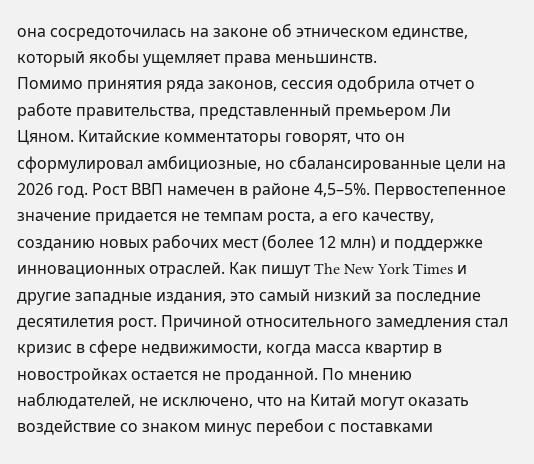она сосредоточилась на законе об этническом единстве, который якобы ущемляет права меньшинств.
Помимо принятия ряда законов, сессия одобрила отчет о работе правительства, представленный премьером Ли Цяном. Китайские комментаторы говорят, что он сформулировал амбициозные, но сбалансированные цели на 2026 год. Рост ВВП намечен в районе 4,5–5%. Первостепенное значение придается не темпам роста, а его качеству, созданию новых рабочих мест (более 12 млн) и поддержке инновационных отраслей. Как пишут The New York Times и другие западные издания, это самый низкий за последние десятилетия рост. Причиной относительного замедления стал кризис в сфере недвижимости, когда масса квартир в новостройках остается не проданной. По мнению наблюдателей, не исключено, что на Китай могут оказать воздействие со знаком минус перебои с поставками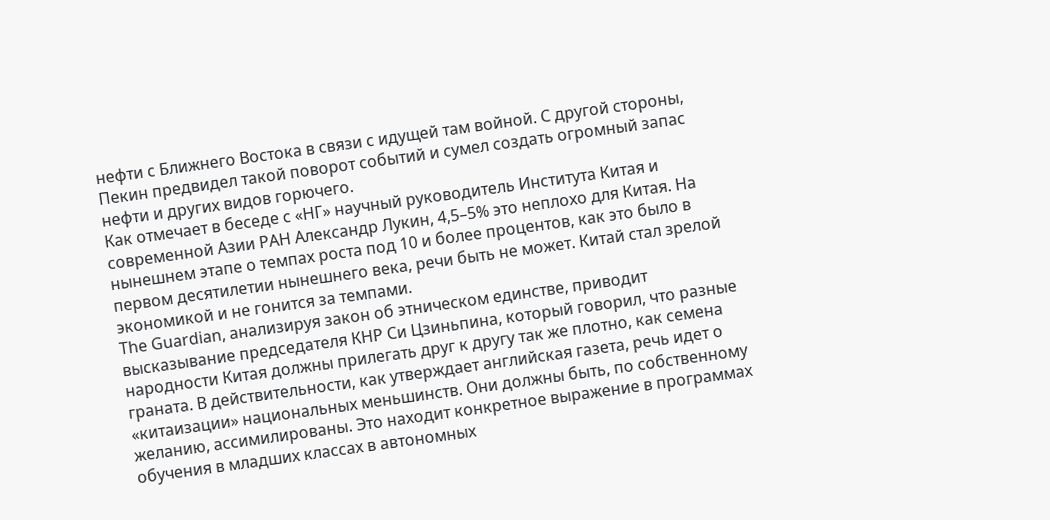нефти с Ближнего Востока в связи с идущей там войной. С другой стороны, Пекин предвидел такой поворот событий и сумел создать огромный запас нефти и других видов горючего.
Как отмечает в беседе с «НГ» научный руководитель Института Китая и современной Азии РАН Александр Лукин, 4,5–5% это неплохо для Китая. На нынешнем этапе о темпах роста под 10 и более процентов, как это было в первом десятилетии нынешнего века, речи быть не может. Китай стал зрелой экономикой и не гонится за темпами.
The Guardian, анализируя закон об этническом единстве, приводит высказывание председателя КНР Си Цзиньпина, который говорил, что разные народности Китая должны прилегать друг к другу так же плотно, как семена граната. В действительности, как утверждает английская газета, речь идет о «китаизации» национальных меньшинств. Они должны быть, по собственному желанию, ассимилированы. Это находит конкретное выражение в программах обучения в младших классах в автономных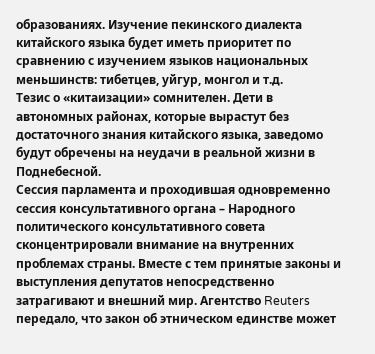образованиях. Изучение пекинского диалекта китайского языка будет иметь приоритет по сравнению с изучением языков национальных меньшинств: тибетцев, уйгур, монгол и т.д.
Тезис о «китаизации» сомнителен. Дети в автономных районах, которые вырастут без достаточного знания китайского языка, заведомо будут обречены на неудачи в реальной жизни в Поднебесной.
Сессия парламента и проходившая одновременно сессия консультативного органа – Народного политического консультативного совета сконцентрировали внимание на внутренних проблемах страны. Вместе с тем принятые законы и выступления депутатов непосредственно затрагивают и внешний мир. Агентство Reuters передало, что закон об этническом единстве может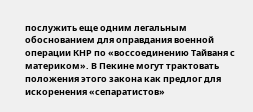послужить еще одним легальным обоснованием для оправдания военной операции КНР по «воссоединению Тайваня с материком». В Пекине могут трактовать положения этого закона как предлог для искоренения «сепаратистов»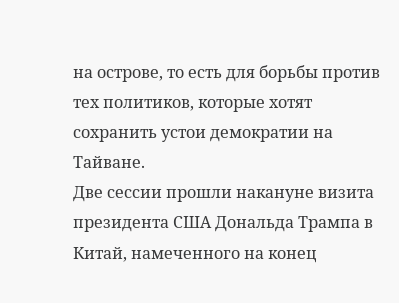на острове, то есть для борьбы против тех политиков, которые хотят сохранить устои демократии на Тайване.
Две сессии прошли накануне визита президента США Дональда Трампа в Китай, намеченного на конец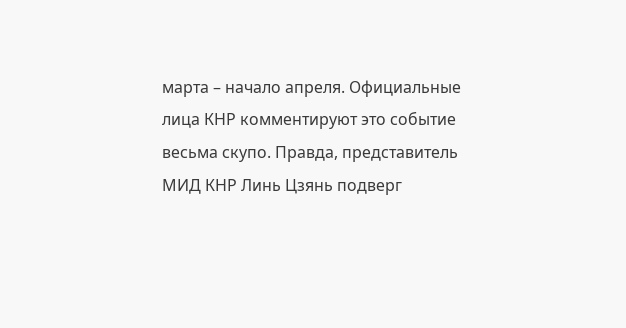марта – начало апреля. Официальные лица КНР комментируют это событие весьма скупо. Правда, представитель МИД КНР Линь Цзянь подверг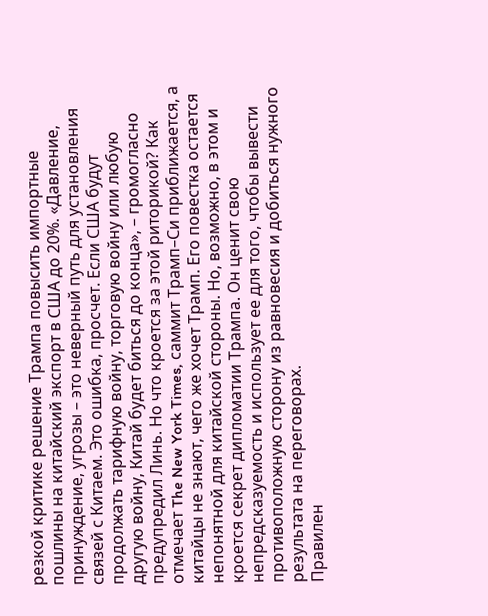резкой критике решение Трампа повысить импортные пошлины на китайский экспорт в США до 20%. «Давление, принуждение, угрозы – это неверный путь для установления связей с Китаем. Это ошибка, просчет. Если США будут продолжать тарифную войну, торговую войну или любую другую войну, Китай будет биться до конца», – громогласно предупредил Линь. Но что кроется за этой риторикой? Как отмечает The New York Times, саммит Трамп–Си приближается, а китайцы не знают, чего же хочет Трамп. Его повестка остается непонятной для китайской стороны. Но, возможно, в этом и кроется секрет дипломатии Трампа. Он ценит свою непредсказуемость и использует ее для того, чтобы вывести противоположную сторону из равновесия и добиться нужного результата на переговорах.
Правилен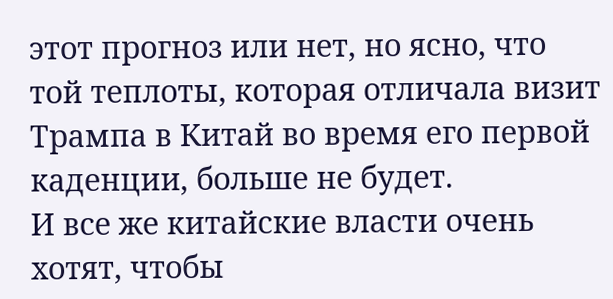этот прогноз или нет, но ясно, что той теплоты, которая отличала визит Трампа в Китай во время его первой каденции, больше не будет.
И все же китайские власти очень хотят, чтобы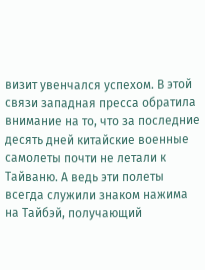визит увенчался успехом. В этой связи западная пресса обратила внимание на то, что за последние десять дней китайские военные самолеты почти не летали к Тайваню. А ведь эти полеты всегда служили знаком нажима на Тайбэй, получающий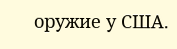оружие у США.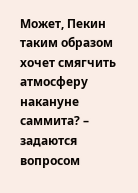Может, Пекин таким образом хочет смягчить атмосферу накануне саммита? – задаются вопросом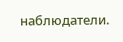наблюдатели.